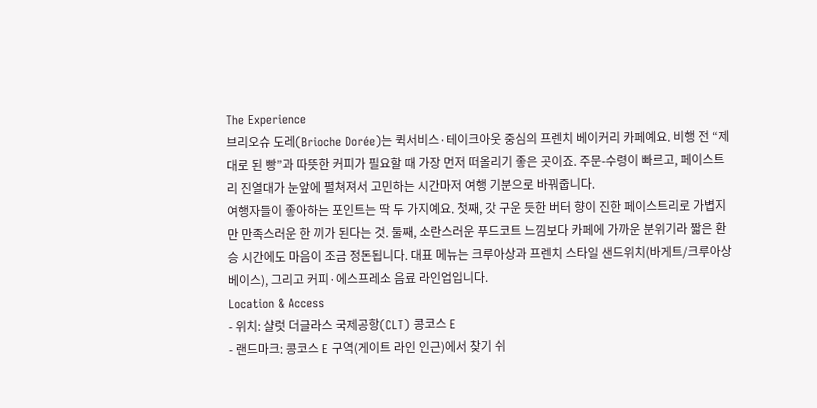The Experience
브리오슈 도레(Brioche Dorée)는 퀵서비스·테이크아웃 중심의 프렌치 베이커리 카페예요. 비행 전 “제대로 된 빵”과 따뜻한 커피가 필요할 때 가장 먼저 떠올리기 좋은 곳이죠. 주문-수령이 빠르고, 페이스트리 진열대가 눈앞에 펼쳐져서 고민하는 시간마저 여행 기분으로 바꿔줍니다.
여행자들이 좋아하는 포인트는 딱 두 가지예요. 첫째, 갓 구운 듯한 버터 향이 진한 페이스트리로 가볍지만 만족스러운 한 끼가 된다는 것. 둘째, 소란스러운 푸드코트 느낌보다 카페에 가까운 분위기라 짧은 환승 시간에도 마음이 조금 정돈됩니다. 대표 메뉴는 크루아상과 프렌치 스타일 샌드위치(바게트/크루아상 베이스), 그리고 커피·에스프레소 음료 라인업입니다.
Location & Access
- 위치: 샬럿 더글라스 국제공항(CLT) 콩코스 E
- 랜드마크: 콩코스 E 구역(게이트 라인 인근)에서 찾기 쉬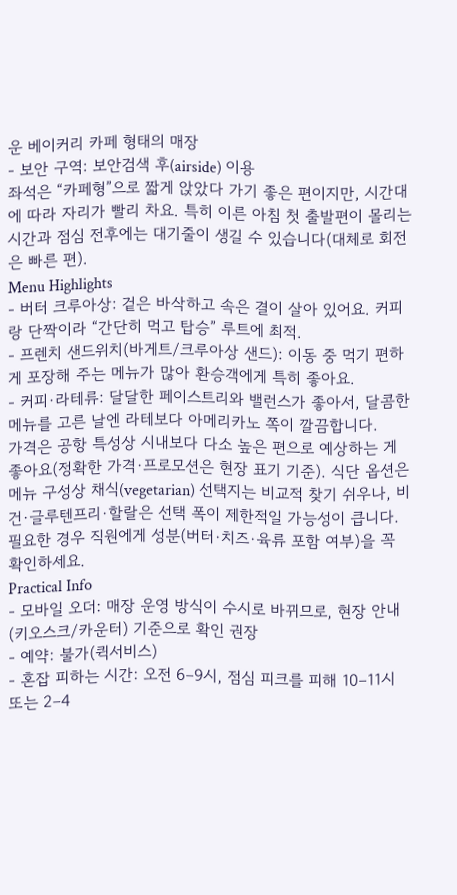운 베이커리 카페 형태의 매장
- 보안 구역: 보안검색 후(airside) 이용
좌석은 “카페형”으로 짧게 앉았다 가기 좋은 편이지만, 시간대에 따라 자리가 빨리 차요. 특히 이른 아침 첫 출발편이 몰리는 시간과 점심 전후에는 대기줄이 생길 수 있습니다(대체로 회전은 빠른 편).
Menu Highlights
- 버터 크루아상: 겉은 바삭하고 속은 결이 살아 있어요. 커피랑 단짝이라 “간단히 먹고 탑승” 루트에 최적.
- 프렌치 샌드위치(바게트/크루아상 샌드): 이동 중 먹기 편하게 포장해 주는 메뉴가 많아 환승객에게 특히 좋아요.
- 커피·라테류: 달달한 페이스트리와 밸런스가 좋아서, 달콤한 메뉴를 고른 날엔 라테보다 아메리카노 쪽이 깔끔합니다.
가격은 공항 특성상 시내보다 다소 높은 편으로 예상하는 게 좋아요(정확한 가격·프로모션은 현장 표기 기준). 식단 옵션은 메뉴 구성상 채식(vegetarian) 선택지는 비교적 찾기 쉬우나, 비건·글루텐프리·할랄은 선택 폭이 제한적일 가능성이 큽니다. 필요한 경우 직원에게 성분(버터·치즈·육류 포함 여부)을 꼭 확인하세요.
Practical Info
- 모바일 오더: 매장 운영 방식이 수시로 바뀌므로, 현장 안내(키오스크/카운터) 기준으로 확인 권장
- 예약: 불가(퀵서비스)
- 혼잡 피하는 시간: 오전 6–9시, 점심 피크를 피해 10–11시 또는 2–4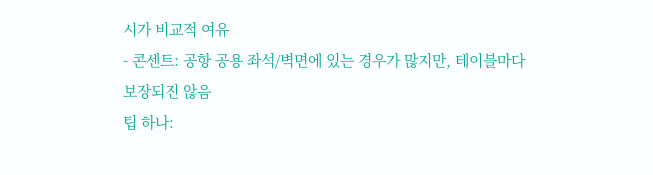시가 비교적 여유
- 콘센트: 공항 공용 좌석/벽면에 있는 경우가 많지만, 테이블마다 보장되진 않음
팁 하나: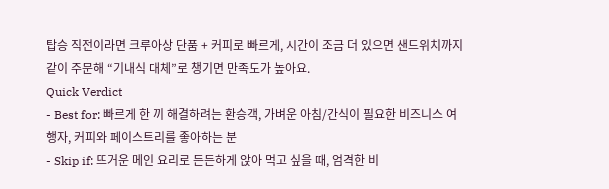탑승 직전이라면 크루아상 단품 + 커피로 빠르게, 시간이 조금 더 있으면 샌드위치까지 같이 주문해 “기내식 대체”로 챙기면 만족도가 높아요.
Quick Verdict
- Best for: 빠르게 한 끼 해결하려는 환승객, 가벼운 아침/간식이 필요한 비즈니스 여행자, 커피와 페이스트리를 좋아하는 분
- Skip if: 뜨거운 메인 요리로 든든하게 앉아 먹고 싶을 때, 엄격한 비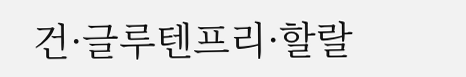건·글루텐프리·할랄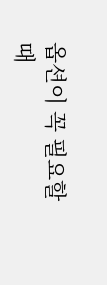옵션이 꼭 필요할 때